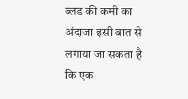ब्लड की कमी का अंदाजा इसी बात से लगाया जा सकता है कि एक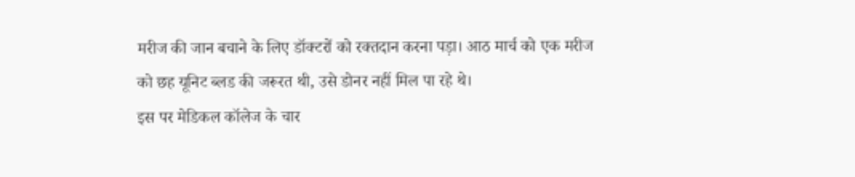मरीज की जान बचाने के लिए डॉक्टरों को रक्तदान करना पड़ा। आठ मार्च को एक मरीज को छह यूनिट ब्लड की जरूरत थी, उसे डोनर नहीं मिल पा रहे थे।
इस पर मेडिकल कॉलेज के चार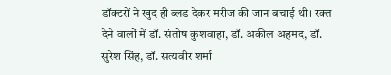डॉक्टरों ने खुद ही ब्लड देकर मरीज की जान बचाई थी। रक्त देने वालों में डॉ. संतोष कुशवाहा, डॉ. अकील अहमद, डॉ. सुरेश सिंह, डॉ. सत्यवीर शर्मा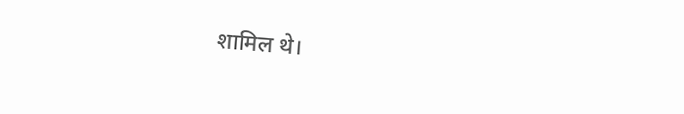शामिल थे।